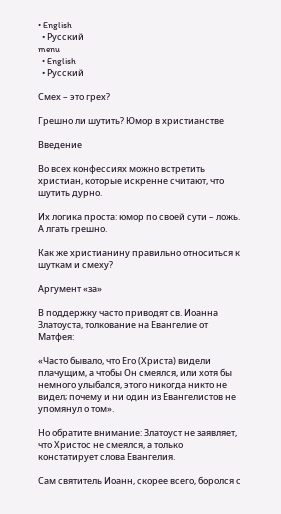• English
  • Русский
menu
  • English
  • Русский

Смех – это грех?

Грешно ли шутить? Юмор в христианстве

Введение

Во всех конфессиях можно встретить христиан, которые искренне считают, что шутить дурно.

Их логика проста: юмор по своей сути – ложь. А лгать грешно.

Как же христианину правильно относиться к шуткам и смеху?

Аргумент «за»

В поддержку часто приводят св. Иоанна Златоуста, толкование на Евангелие от Матфея:

«Часто бывало, что Его (Христа) видели плачущим, а чтобы Он смеялся, или хотя бы немного улыбался, этого никогда никто не видел; почему и ни один из Евангелистов не упомянул о том».

Но обратите внимание: Златоуст не заявляет, что Христос не смеялся, а только констатирует слова Евангелия.

Сам святитель Иоанн, скорее всего, боролся с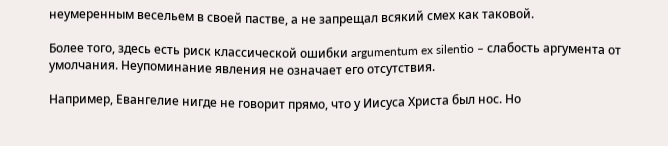неумеренным весельем в своей пастве, а не запрещал всякий смех как таковой.

Более того, здесь есть риск классической ошибки argumentum ex silentio – слабость аргумента от умолчания. Неупоминание явления не означает его отсутствия.

Например, Евангелие нигде не говорит прямо, что у Иисуса Христа был нос. Но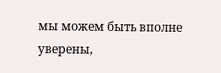мы можем быть вполне уверены,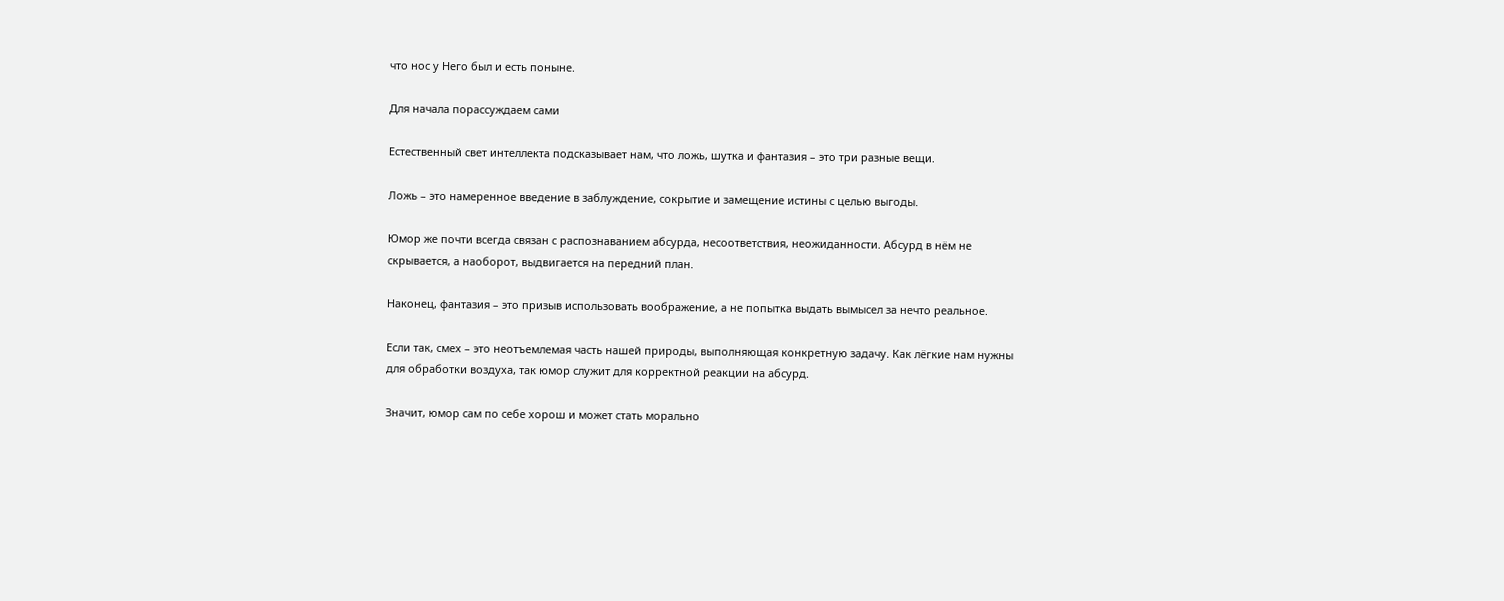что нос у Него был и есть поныне.

Для начала порассуждаем сами

Естественный свет интеллекта подсказывает нам, что ложь, шутка и фантазия – это три разные вещи.

Ложь – это намеренное введение в заблуждение, сокрытие и замещение истины с целью выгоды.

Юмор же почти всегда связан с распознаванием абсурда, несоответствия, неожиданности. Абсурд в нём не скрывается, а наоборот, выдвигается на передний план.

Наконец, фантазия – это призыв использовать воображение, а не попытка выдать вымысел за нечто реальное.

Если так, смех – это неотъемлемая часть нашей природы, выполняющая конкретную задачу. Как лёгкие нам нужны для обработки воздуха, так юмор служит для корректной реакции на абсурд.

Значит, юмор сам по себе хорош и может стать морально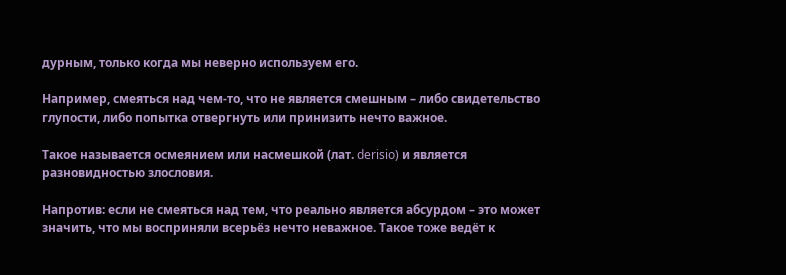дурным, только когда мы неверно используем его.

Например, смеяться над чем-то, что не является смешным – либо свидетельство глупости, либо попытка отвергнуть или принизить нечто важное.

Такое называется осмеянием или насмешкой (лат. derisio) и является разновидностью злословия.

Напротив: если не смеяться над тем, что реально является абсурдом – это может значить, что мы восприняли всерьёз нечто неважное. Такое тоже ведёт к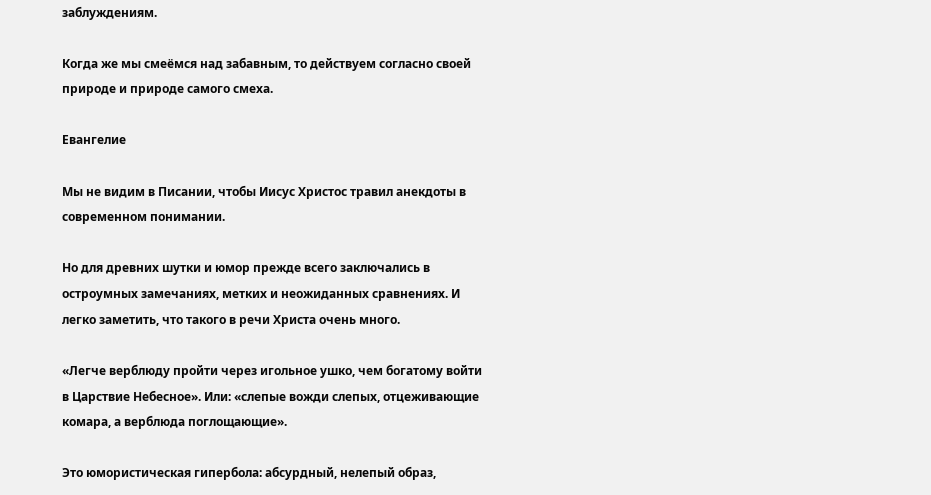заблуждениям.

Когда же мы смеёмся над забавным, то действуем согласно своей природе и природе самого смеха.

Евангелие

Мы не видим в Писании, чтобы Иисус Христос травил анекдоты в современном понимании.

Но для древних шутки и юмор прежде всего заключались в остроумных замечаниях, метких и неожиданных сравнениях. И легко заметить, что такого в речи Христа очень много.

«Легче верблюду пройти через игольное ушко, чем богатому войти в Царствие Небесное». Или: «слепые вожди слепых, отцеживающие комара, а верблюда поглощающие».

Это юмористическая гипербола: абсурдный, нелепый образ,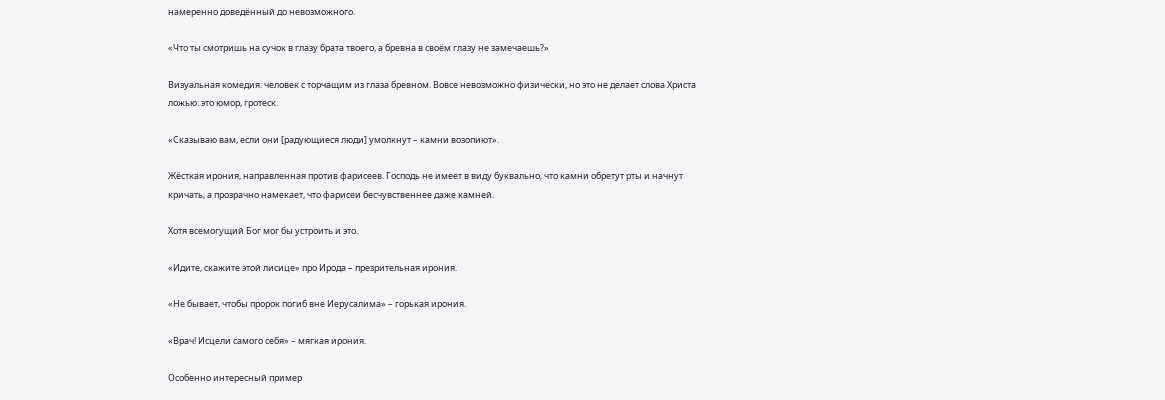намеренно доведённый до невозможного.

«Что ты смотришь на сучок в глазу брата твоего, а бревна в своём глазу не замечаешь?»

Визуальная комедия: человек с торчащим из глаза бревном. Вовсе невозможно физически, но это не делает слова Христа ложью: это юмор, гротеск.

«Сказываю вам, если они [радующиеся люди] умолкнут – камни возопиют».

Жёсткая ирония, направленная против фарисеев. Господь не имеет в виду буквально, что камни обретут рты и начнут кричать, а прозрачно намекает, что фарисеи бесчувственнее даже камней.

Хотя всемогущий Бог мог бы устроить и это.

«Идите, скажите этой лисице» про Ирода – презрительная ирония.

«Не бывает, чтобы пророк погиб вне Иерусалима» – горькая ирония.

«Врач! Исцели самого себя» – мягкая ирония.

Особенно интересный пример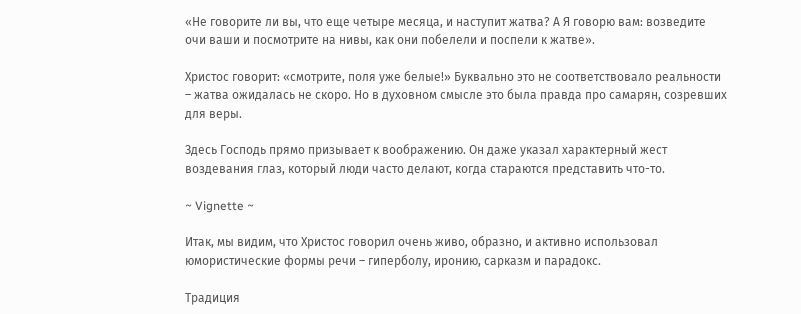«Не говорите ли вы, что еще четыре месяца, и наступит жатва? А Я говорю вам: возведите очи ваши и посмотрите на нивы, как они побелели и поспели к жатве».

Христос говорит: «смотрите, поля уже белые!» Буквально это не соответствовало реальности – жатва ожидалась не скоро. Но в духовном смысле это была правда про самарян, созревших для веры.

Здесь Господь прямо призывает к воображению. Он даже указал характерный жест воздевания глаз, который люди часто делают, когда стараются представить что-то.

~ Vignette ~

Итак, мы видим, что Христос говорил очень живо, образно, и активно использовал юмористические формы речи – гиперболу, иронию, сарказм и парадокс.

Традиция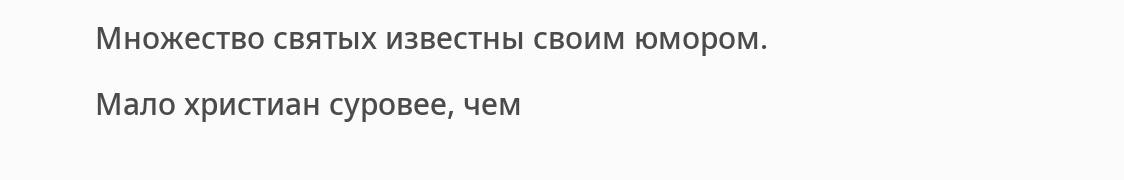Множество святых известны своим юмором.

Мало христиан суровее, чем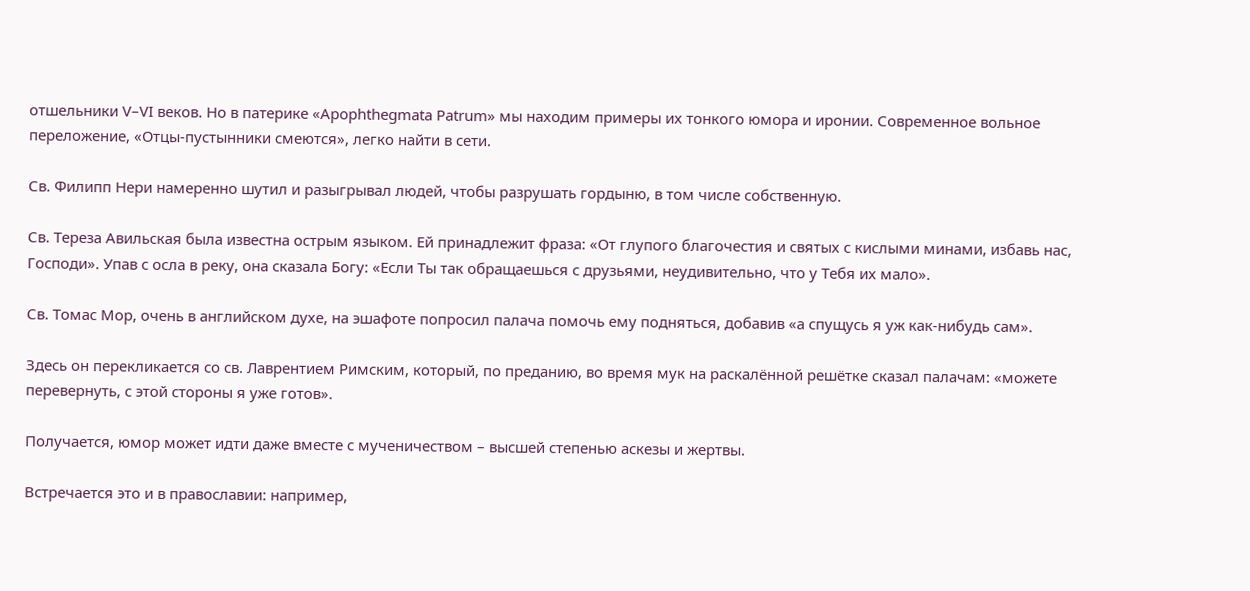отшельники V–VI веков. Но в патерике «Apophthegmata Patrum» мы находим примеры их тонкого юмора и иронии. Современное вольное переложение, «Отцы-пустынники смеются», легко найти в сети.

Св. Филипп Нери намеренно шутил и разыгрывал людей, чтобы разрушать гордыню, в том числе собственную.

Св. Тереза Авильская была известна острым языком. Ей принадлежит фраза: «От глупого благочестия и святых с кислыми минами, избавь нас, Господи». Упав с осла в реку, она сказала Богу: «Если Ты так обращаешься с друзьями, неудивительно, что у Тебя их мало».

Св. Томас Мор, очень в английском духе, на эшафоте попросил палача помочь ему подняться, добавив «а спущусь я уж как-нибудь сам».

Здесь он перекликается со св. Лаврентием Римским, который, по преданию, во время мук на раскалённой решётке сказал палачам: «можете перевернуть, с этой стороны я уже готов».

Получается, юмор может идти даже вместе с мученичеством – высшей степенью аскезы и жертвы.

Встречается это и в православии: например,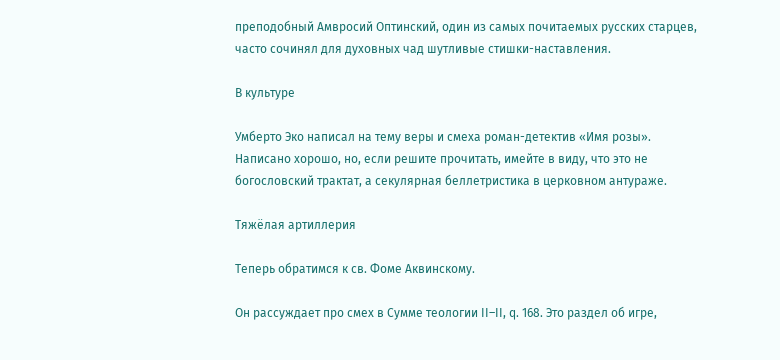преподобный Амвросий Оптинский, один из самых почитаемых русских старцев, часто сочинял для духовных чад шутливые стишки-наставления.

В культуре

Умберто Эко написал на тему веры и смеха роман-детектив «Имя розы». Написано хорошо, но, если решите прочитать, имейте в виду, что это не богословский трактат, а секулярная беллетристика в церковном антураже.

Тяжёлая артиллерия

Теперь обратимся к св. Фоме Аквинскому.

Он рассуждает про смех в Сумме теологии II–II, q. 168. Это раздел об игре,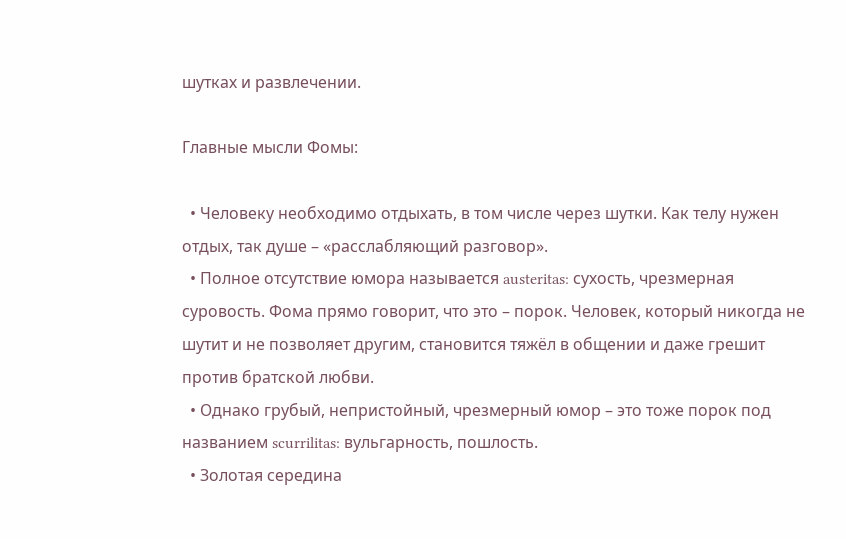шутках и развлечении.

Главные мысли Фомы:

  • Человеку необходимо отдыхать, в том числе через шутки. Как телу нужен отдых, так душе – «расслабляющий разговор».
  • Полное отсутствие юмора называется austeritas: сухость, чрезмерная суровость. Фома прямо говорит, что это – порок. Человек, который никогда не шутит и не позволяет другим, становится тяжёл в общении и даже грешит против братской любви.
  • Однако грубый, непристойный, чрезмерный юмор – это тоже порок под названием scurrilitas: вульгарность, пошлость.
  • Золотая середина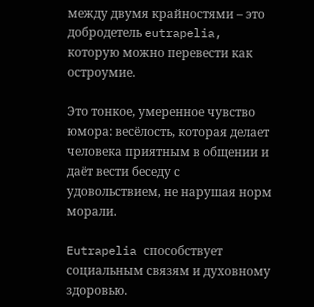между двумя крайностями – это добродетель eutrapelia, которую можно перевести как остроумие.

Это тонкое, умеренное чувство юмора: весёлость, которая делает человека приятным в общении и даёт вести беседу с удовольствием, не нарушая норм морали.

Eutrapelia способствует социальным связям и духовному здоровью.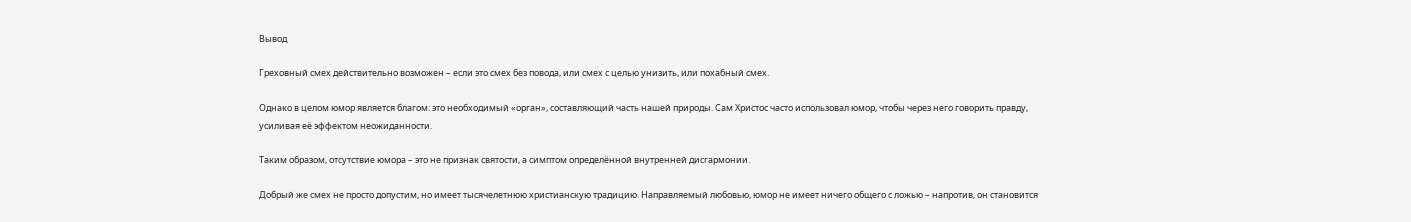Вывод

Греховный смех действительно возможен – если это смех без повода, или смех с целью унизить, или похабный смех.

Однако в целом юмор является благом: это необходимый «орган», составляющий часть нашей природы. Сам Христос часто использовал юмор, чтобы через него говорить правду, усиливая её эффектом неожиданности.

Таким образом, отсутствие юмора – это не признак святости, а симптом определённой внутренней дисгармонии.

Добрый же смех не просто допустим, но имеет тысячелетнюю христианскую традицию. Направляемый любовью, юмор не имеет ничего общего с ложью – напротив, он становится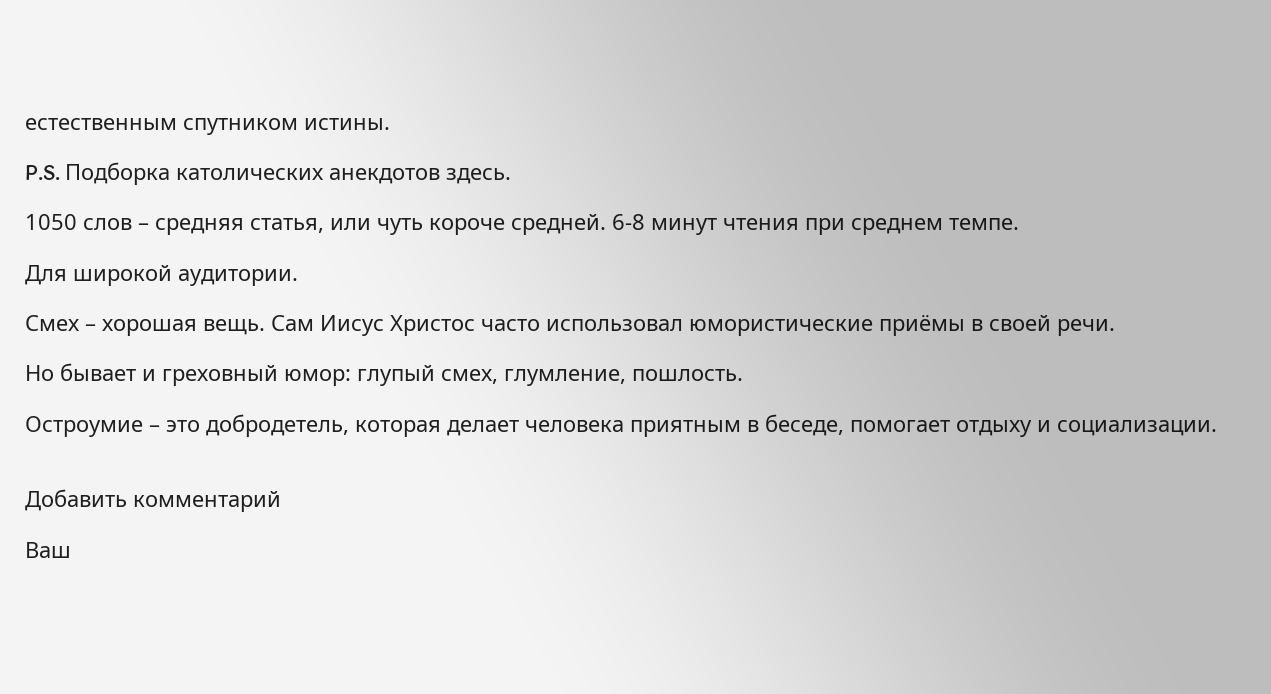естественным спутником истины.

P.S. Подборка католических анекдотов здесь.

1050 слов – средняя статья, или чуть короче средней. 6-8 минут чтения при среднем темпе.

Для широкой аудитории.

Смех – хорошая вещь. Сам Иисус Христос часто использовал юмористические приёмы в своей речи.

Но бывает и греховный юмор: глупый смех, глумление, пошлость.

Остроумие – это добродетель, которая делает человека приятным в беседе, помогает отдыху и социализации.


Добавить комментарий

Ваш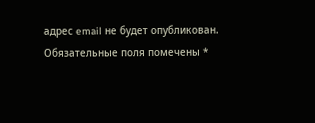адрес email не будет опубликован. Обязательные поля помечены *